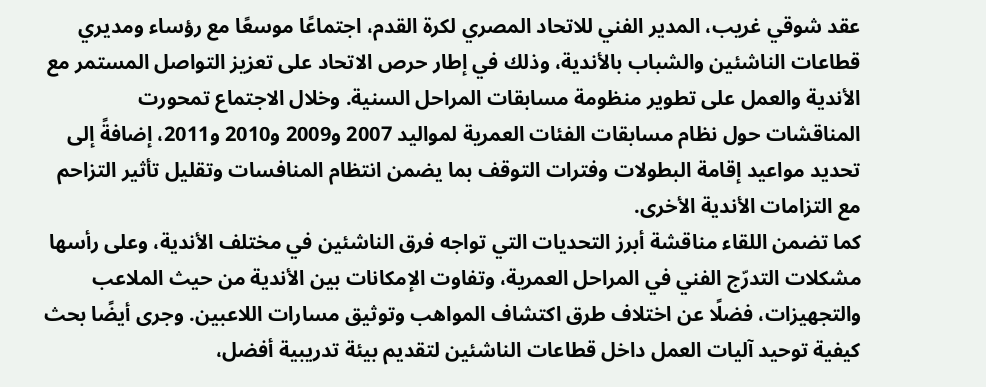عقد شوقي غريب، المدير الفني للاتحاد المصري لكرة القدم، اجتماعًا موسعًا مع رؤساء ومديري قطاعات الناشئين والشباب بالأندية، وذلك في إطار حرص الاتحاد على تعزيز التواصل المستمر مع الأندية والعمل على تطوير منظومة مسابقات المراحل السنية. وخلال الاجتماع تمحورت المناقشات حول نظام مسابقات الفئات العمرية لمواليد 2007 و2009 و2010 و2011، إضافةً إلى تحديد مواعيد إقامة البطولات وفترات التوقف بما يضمن انتظام المنافسات وتقليل تأثير التزاحم مع التزامات الأندية الأخرى.
كما تضمن اللقاء مناقشة أبرز التحديات التي تواجه فرق الناشئين في مختلف الأندية، وعلى رأسها مشكلات التدرّج الفني في المراحل العمرية، وتفاوت الإمكانات بين الأندية من حيث الملاعب والتجهيزات، فضلًا عن اختلاف طرق اكتشاف المواهب وتوثيق مسارات اللاعبين. وجرى أيضًا بحث كيفية توحيد آليات العمل داخل قطاعات الناشئين لتقديم بيئة تدريبية أفضل،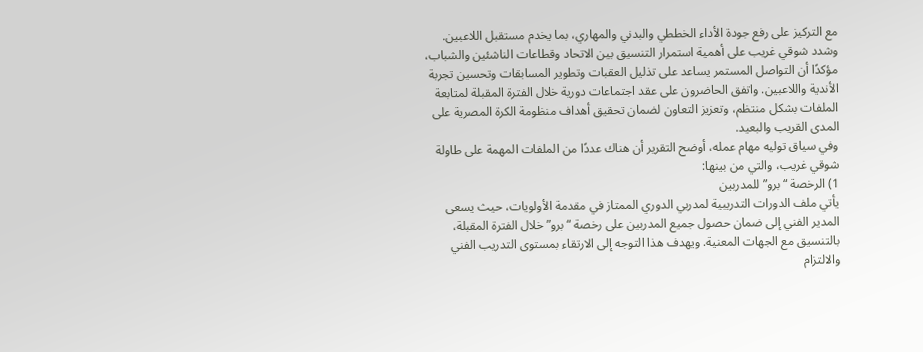مع التركيز على رفع جودة الأداء الخططي والبدني والمهاري، بما يخدم مستقبل اللاعبين.
وشدد شوقي غريب على أهمية استمرار التنسيق بين الاتحاد وقطاعات الناشئين والشباب، مؤكدًا أن التواصل المستمر يساعد على تذليل العقبات وتطوير المسابقات وتحسين تجربة الأندية واللاعبين. واتفق الحاضرون على عقد اجتماعات دورية خلال الفترة المقبلة لمتابعة الملفات بشكل منتظم، وتعزيز التعاون لضمان تحقيق أهداف منظومة الكرة المصرية على المدى القريب والبعيد.
وفي سياق توليه مهام عمله، أوضح التقرير أن هناك عددًا من الملفات المهمة على طاولة شوقي غريب، والتي من بينها:
1) الرخصة “برو” للمدربين
يأتي ملف الدورات التدريبية لمدربي الدوري الممتاز في مقدمة الأولويات، حيث يسعى المدير الفني إلى ضمان حصول جميع المدربين على رخصة “برو” خلال الفترة المقبلة، بالتنسيق مع الجهات المعنية. ويهدف هذا التوجه إلى الارتقاء بمستوى التدريب الفني والالتزام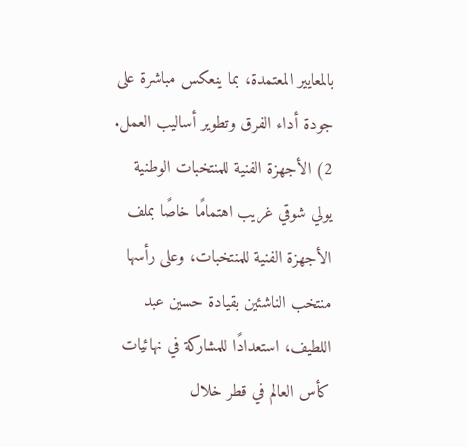بالمعايير المعتمدة، بما ينعكس مباشرة على جودة أداء الفرق وتطوير أساليب العمل.
2) الأجهزة الفنية للمنتخبات الوطنية
يولي شوقي غريب اهتمامًا خاصًا بملف الأجهزة الفنية للمنتخبات، وعلى رأسها منتخب الناشئين بقيادة حسين عبد اللطيف، استعدادًا للمشاركة في نهائيات كأس العالم في قطر خلال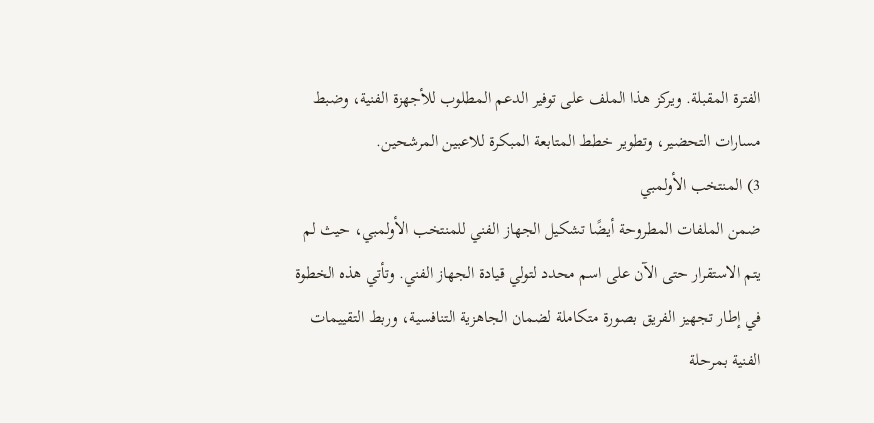الفترة المقبلة. ويركز هذا الملف على توفير الدعم المطلوب للأجهزة الفنية، وضبط مسارات التحضير، وتطوير خطط المتابعة المبكرة للاعبين المرشحين.
3) المنتخب الأولمبي
ضمن الملفات المطروحة أيضًا تشكيل الجهاز الفني للمنتخب الأولمبي، حيث لم يتم الاستقرار حتى الآن على اسم محدد لتولي قيادة الجهاز الفني. وتأتي هذه الخطوة في إطار تجهيز الفريق بصورة متكاملة لضمان الجاهزية التنافسية، وربط التقييمات الفنية بمرحلة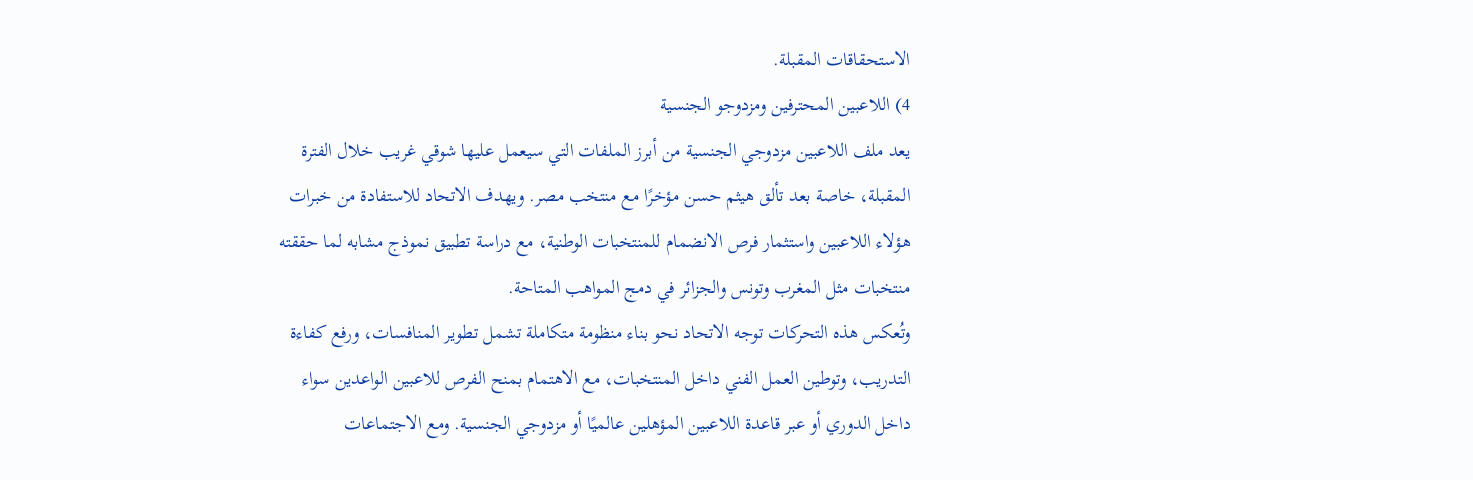الاستحقاقات المقبلة.
4) اللاعبين المحترفين ومزدوجو الجنسية
يعد ملف اللاعبين مزدوجي الجنسية من أبرز الملفات التي سيعمل عليها شوقي غريب خلال الفترة المقبلة، خاصة بعد تألق هيثم حسن مؤخرًا مع منتخب مصر. ويهدف الاتحاد للاستفادة من خبرات هؤلاء اللاعبين واستثمار فرص الانضمام للمنتخبات الوطنية، مع دراسة تطبيق نموذج مشابه لما حققته منتخبات مثل المغرب وتونس والجزائر في دمج المواهب المتاحة.
وتُعكس هذه التحركات توجه الاتحاد نحو بناء منظومة متكاملة تشمل تطوير المنافسات، ورفع كفاءة التدريب، وتوطين العمل الفني داخل المنتخبات، مع الاهتمام بمنح الفرص للاعبين الواعدين سواء داخل الدوري أو عبر قاعدة اللاعبين المؤهلين عالميًا أو مزدوجي الجنسية. ومع الاجتماعات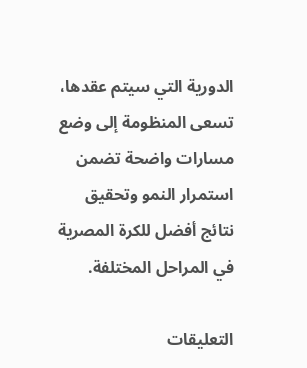الدورية التي سيتم عقدها، تسعى المنظومة إلى وضع مسارات واضحة تضمن استمرار النمو وتحقيق نتائج أفضل للكرة المصرية في المراحل المختلفة.

التعليقات